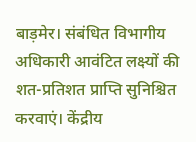बाड़मेर। संबंधित विभागीय अधिकारी आवंटित लक्ष्यों की शत-प्रतिशत प्राप्ति सुनिश्चित
करवाएं। केंद्रीय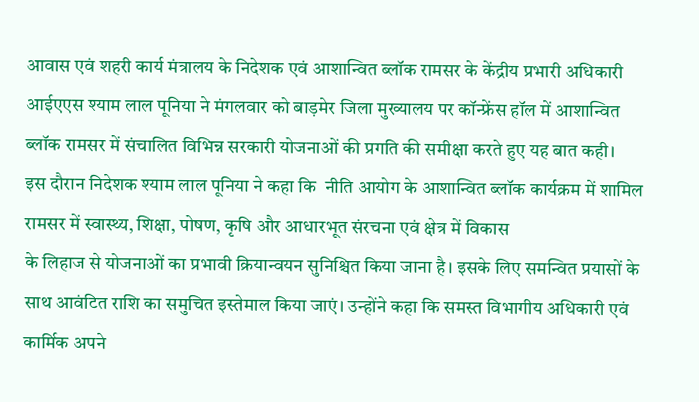आवास एवं शहरी कार्य मंत्रालय के निदेशक एवं आशान्वित ब्लॉक रामसर के केंद्रीय प्रभारी अधिकारी आईएएस श्याम लाल पूनिया ने मंगलवार को बाड़मेर जिला मुख्यालय पर कॉन्फ्रेंस हॉल में आशान्वित ब्लॉक रामसर में संचालित विभिन्न सरकारी योजनाओं की प्रगति की समीक्षा करते हुए यह बात कही।
इस दौरान निदेशक श्याम लाल पूनिया ने कहा कि  नीति आयोग के आशान्वित ब्लॉक कार्यक्रम में शामिल रामसर में स्वास्थ्य, शिक्षा, पोषण, कृषि और आधारभूत संरचना एवं क्षेत्र में विकास
के लिहाज से योजनाओं का प्रभावी क्रियान्वयन सुनिश्चित किया जाना है। इसके लिए समन्वित प्रयासों के साथ आवंटित राशि का समुचित इस्तेमाल किया जाएं। उन्होंने कहा कि समस्त विभागीय अधिकारी एवं कार्मिक अपने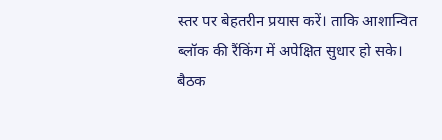स्तर पर बेहतरीन प्रयास करें। ताकि आशान्वित ब्लॉक की रैंकिंग में अपेक्षित सुधार हो सके।
बैठक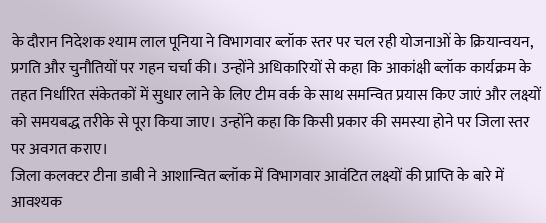के दौरान निदेशक श्याम लाल पूनिया ने विभागवार ब्लॉक स्तर पर चल रही योजनाओं के क्रियान्वयन, प्रगति और चुनौतियों पर गहन चर्चा की। उन्होंने अधिकारियों से कहा कि आकांक्षी ब्लॉक कार्यक्रम के तहत निर्धारित संकेतकों में सुधार लाने के लिए टीम वर्क के साथ समन्वित प्रयास किए जाएं और लक्ष्यों को समयबद्ध तरीके से पूरा किया जाए। उन्होंने कहा कि किसी प्रकार की समस्या होने पर जिला स्तर पर अवगत कराए।
जिला कलक्टर टीना डाबी ने आशान्वित ब्लॉक में विभागवार आवंटित लक्ष्यों की प्राप्ति के बारे में आवश्यक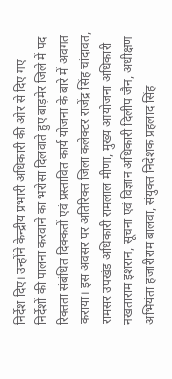निर्देश दिए। उन्होंने केन्द्रीय प्रभारी अधिकारी की ओर से दिए गए निर्देशों की पालना करवाने का भरोसा दिलवाते हुए बाड़मेर जिले में पद रिक्तता संबंधित दिक्कतों एवं प्रस्तावित कार्य योजना के बारे में अवगत कराया। इस अवसर पर अतिरिक्त जिला कलेक्टर राजेंद्र सिंह चांदावत, रामसर उपखंड अधिकारी रामलाल मीणा, मुख्य आयोजना अधिकारी नखताराम इशरान, सूचना एवं विज्ञान अधिकारी दिलीप जैन, अधीक्षण अभियंता हजारीराम बालवा, संयुक्त निदेशक प्रहलाद सिंह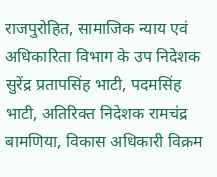राजपुरोहित, सामाजिक न्याय एवं अधिकारिता विभाग के उप निदेशक सुरेंद्र प्रतापसिंह भाटी, पदमसिंह भाटी, अतिरिक्त निदेशक रामचंद्र बामणिया, विकास अधिकारी विक्रम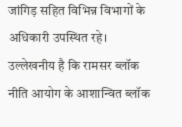जांगिड़ सहित विभिन्न विभागों के अधिकारी उपस्थित रहे। उल्लेखनीय है कि रामसर ब्लॉक नीति आयोग के आशान्वित ब्लॉक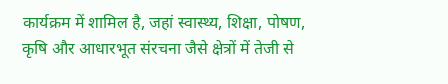कार्यक्रम में शामिल है, जहां स्वास्थ्य, शिक्षा, पोषण, कृषि और आधारभूत संरचना जैसे क्षेत्रों में तेजी से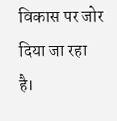विकास पर जोर दिया जा रहा है।